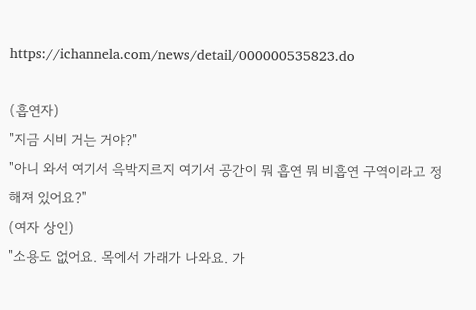https://ichannela.com/news/detail/000000535823.do

(흡연자)
"지금 시비 거는 거야?"
"아니 와서 여기서 윽박지르지 여기서 공간이 뭐 흡연 뭐 비흡연 구역이라고 정해져 있어요?"
(여자 상인)
"소용도 없어요. 목에서 가래가 나와요. 가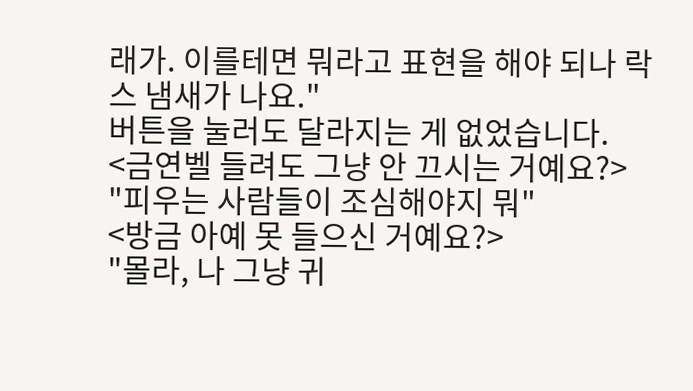래가. 이를테면 뭐라고 표현을 해야 되나 락스 냄새가 나요."
버튼을 눌러도 달라지는 게 없었습니다.
<금연벨 들려도 그냥 안 끄시는 거예요?>
"피우는 사람들이 조심해야지 뭐"
<방금 아예 못 들으신 거예요?>
"몰라, 나 그냥 귀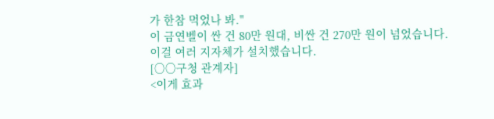가 한참 먹었나 봐."
이 금연벨이 싼 건 80만 원대, 비싼 건 270만 원이 넘었습니다.
이걸 여러 지자체가 설치했습니다.
[○○구청 관계자]
<이게 효과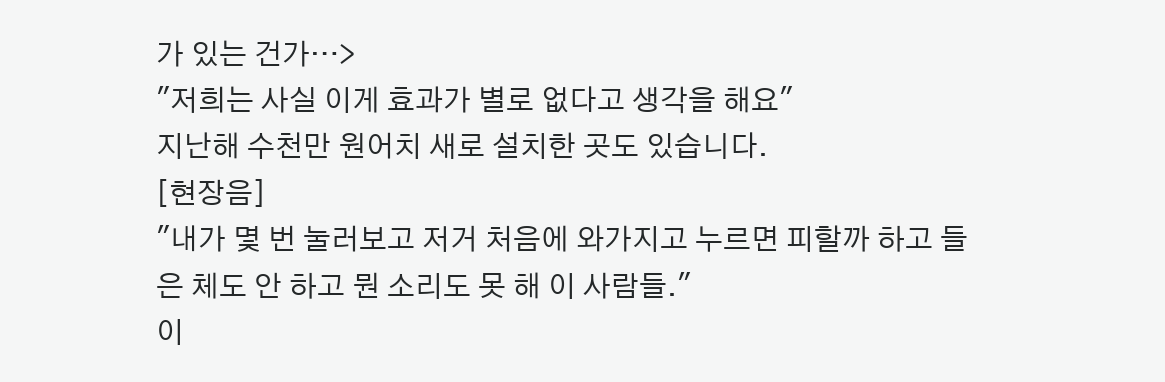가 있는 건가…>
"저희는 사실 이게 효과가 별로 없다고 생각을 해요"
지난해 수천만 원어치 새로 설치한 곳도 있습니다.
[현장음]
"내가 몇 번 눌러보고 저거 처음에 와가지고 누르면 피할까 하고 들은 체도 안 하고 뭔 소리도 못 해 이 사람들."
이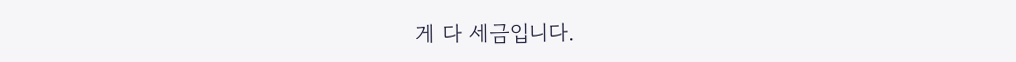게 다 세금입니다.